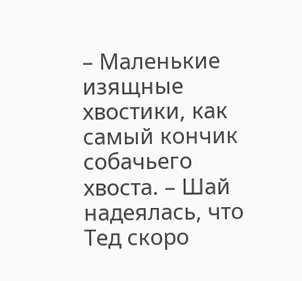– Маленькие изящные хвостики, как самый кончик собачьего хвоста. – Шай надеялась, что Тед скоро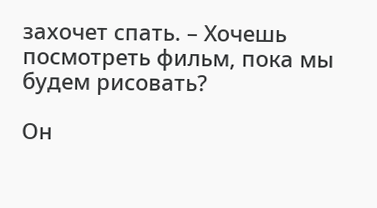захочет спать. – Хочешь посмотреть фильм, пока мы будем рисовать?

Он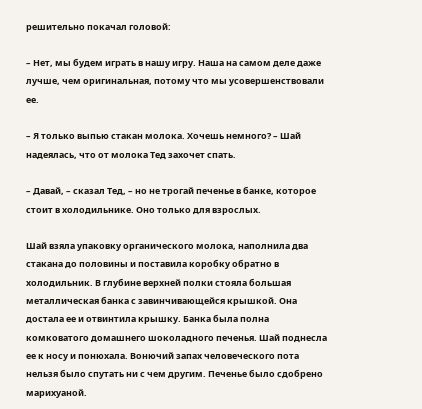решительно покачал головой:

– Нет, мы будем играть в нашу игру. Наша на самом деле даже лучше, чем оригинальная, потому что мы усовершенствовали ее.

– Я только выпью стакан молока. Хочешь немного? – Шай надеялась, что от молока Тед захочет спать.

– Давай, – сказал Тед, – но не трогай печенье в банке, которое стоит в холодильнике. Оно только для взрослых.

Шай взяла упаковку органического молока, наполнила два стакана до половины и поставила коробку обратно в холодильник. В глубине верхней полки стояла большая металлическая банка с завинчивающейся крышкой. Она достала ее и отвинтила крышку. Банка была полна комковатого домашнего шоколадного печенья. Шай поднесла ее к носу и понюхала. Вонючий запах человеческого пота нельзя было спутать ни с чем другим. Печенье было сдобрено марихуаной.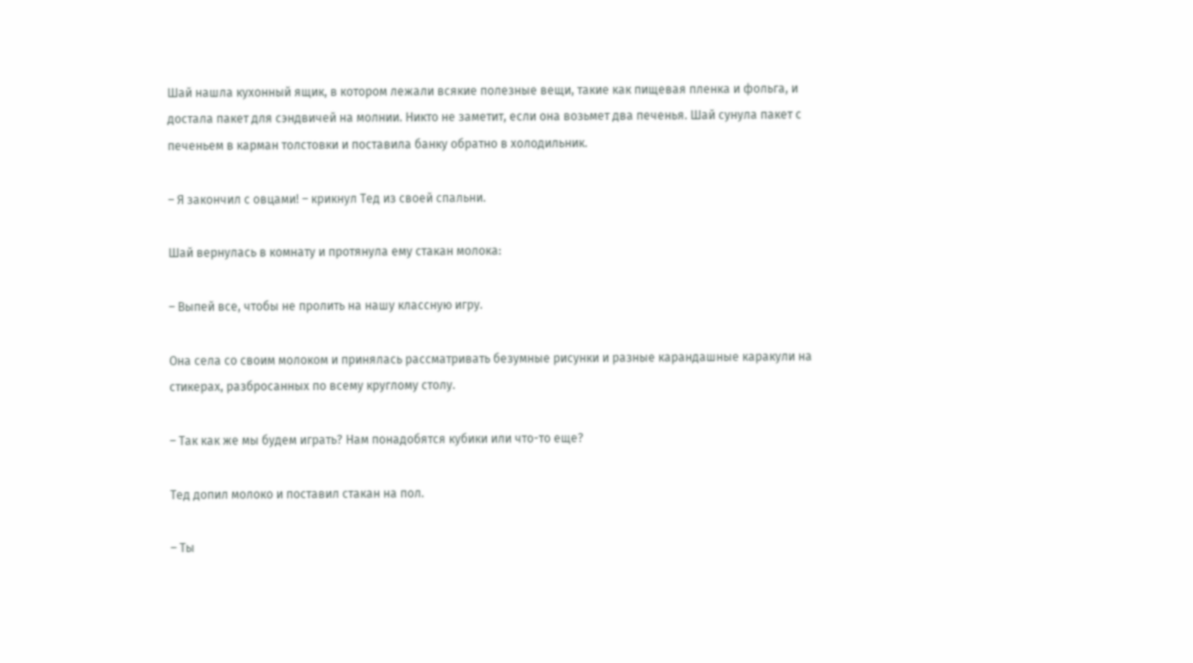Шай нашла кухонный ящик, в котором лежали всякие полезные вещи, такие как пищевая пленка и фольга, и достала пакет для сэндвичей на молнии. Никто не заметит, если она возьмет два печенья. Шай сунула пакет с печеньем в карман толстовки и поставила банку обратно в холодильник.

– Я закончил с овцами! – крикнул Тед из своей спальни.

Шай вернулась в комнату и протянула ему стакан молока:

– Выпей все, чтобы не пролить на нашу классную игру.

Она села со своим молоком и принялась рассматривать безумные рисунки и разные карандашные каракули на стикерах, разбросанных по всему круглому столу.

– Так как же мы будем играть? Нам понадобятся кубики или что-то еще?

Тед допил молоко и поставил стакан на пол.

– Ты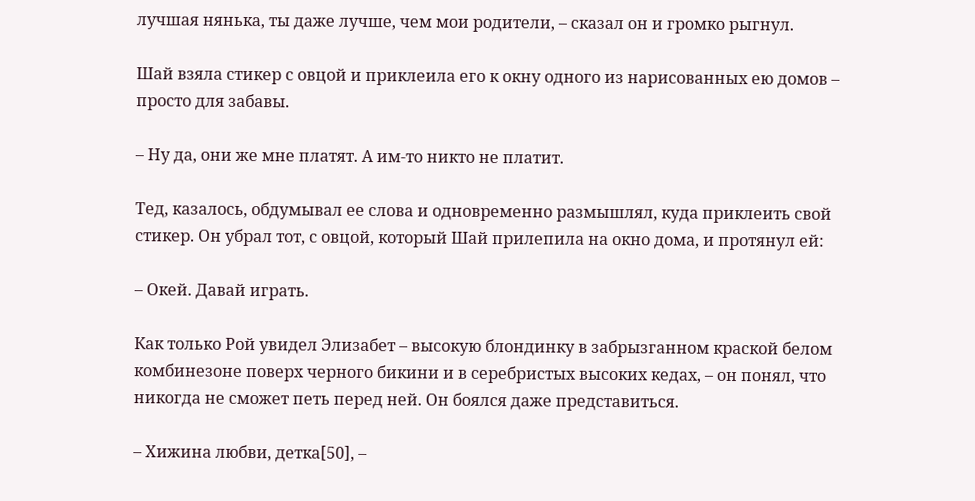лучшая нянька, ты даже лучше, чем мои родители, – сказал он и громко рыгнул.

Шай взяла стикер с овцой и приклеила его к окну одного из нарисованных ею домов – просто для забавы.

– Ну да, они же мне платят. А им-то никто не платит.

Тед, казалось, обдумывал ее слова и одновременно размышлял, куда приклеить свой стикер. Он убрал тот, с овцой, который Шай прилепила на окно дома, и протянул ей:

– Окей. Давай играть.

Как только Рой увидел Элизабет – высокую блондинку в забрызганном краской белом комбинезоне поверх черного бикини и в серебристых высоких кедах, – он понял, что никогда не сможет петь перед ней. Он боялся даже представиться.

– Хижина любви, детка[50], –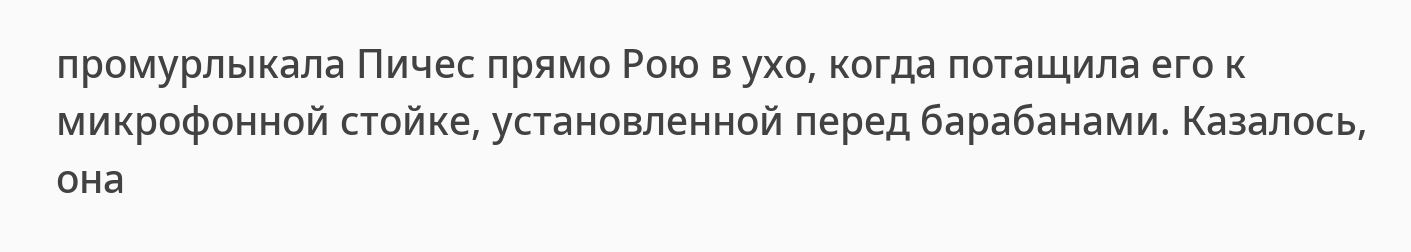промурлыкала Пичес прямо Рою в ухо, когда потащила его к микрофонной стойке, установленной перед барабанами. Казалось, она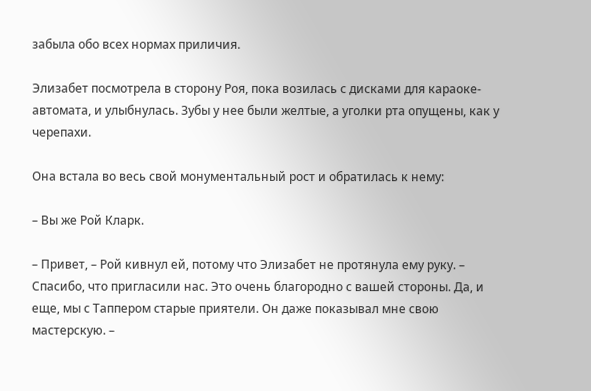забыла обо всех нормах приличия.

Элизабет посмотрела в сторону Роя, пока возилась с дисками для караоке-автомата, и улыбнулась. Зубы у нее были желтые, а уголки рта опущены, как у черепахи.

Она встала во весь свой монументальный рост и обратилась к нему:

– Вы же Рой Кларк.

– Привет, – Рой кивнул ей, потому что Элизабет не протянула ему руку. – Спасибо, что пригласили нас. Это очень благородно с вашей стороны. Да, и еще, мы с Таппером старые приятели. Он даже показывал мне свою мастерскую. –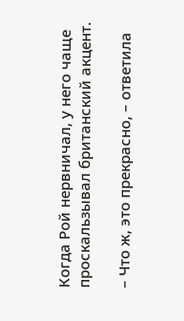Когда Рой нервничал, у него чаще проскальзывал британский акцент.

– Что ж, это прекрасно, – ответила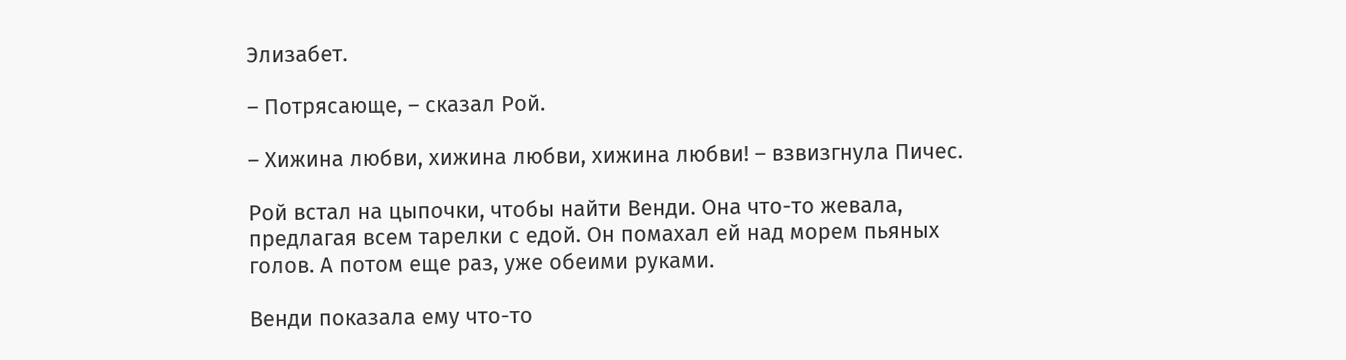Элизабет.

– Потрясающе, – сказал Рой.

– Хижина любви, хижина любви, хижина любви! – взвизгнула Пичес.

Рой встал на цыпочки, чтобы найти Венди. Она что-то жевала, предлагая всем тарелки с едой. Он помахал ей над морем пьяных голов. А потом еще раз, уже обеими руками.

Венди показала ему что-то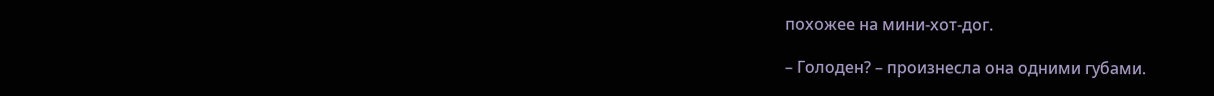похожее на мини-хот-дог.

– Голоден? – произнесла она одними губами.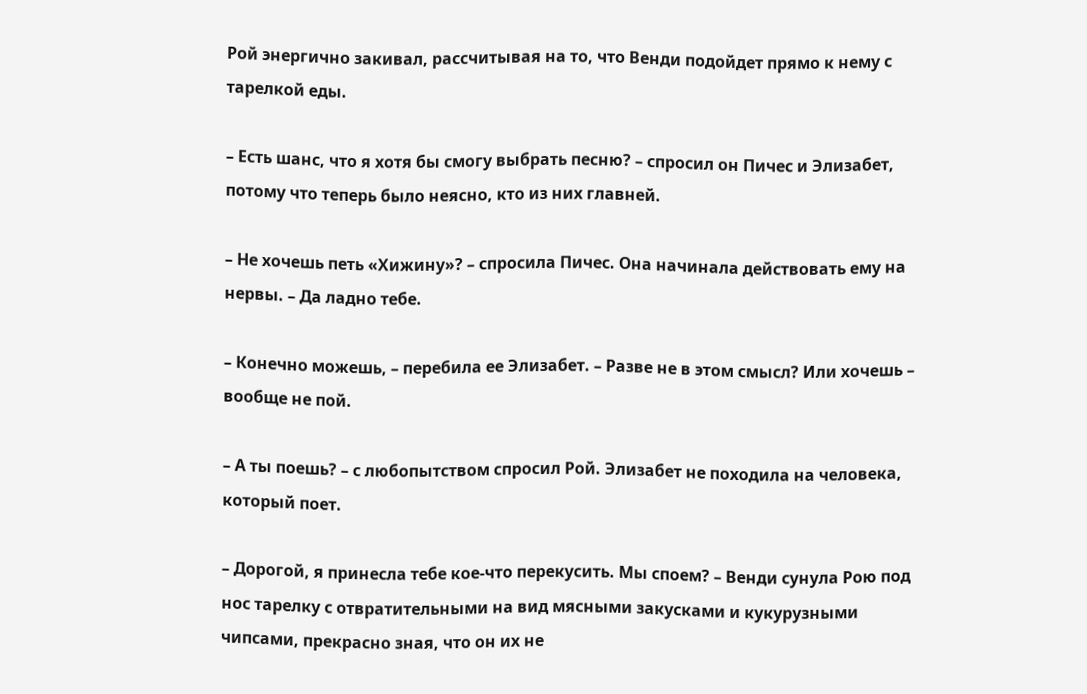Рой энергично закивал, рассчитывая на то, что Венди подойдет прямо к нему с тарелкой еды.

– Есть шанс, что я хотя бы смогу выбрать песню? – спросил он Пичес и Элизабет, потому что теперь было неясно, кто из них главней.

– Не хочешь петь «Хижину»? – спросила Пичес. Она начинала действовать ему на нервы. – Да ладно тебе.

– Конечно можешь, – перебила ее Элизабет. – Разве не в этом смысл? Или хочешь – вообще не пой.

– А ты поешь? – с любопытством спросил Рой. Элизабет не походила на человека, который поет.

– Дорогой, я принесла тебе кое-что перекусить. Мы споем? – Венди сунула Рою под нос тарелку с отвратительными на вид мясными закусками и кукурузными чипсами, прекрасно зная, что он их не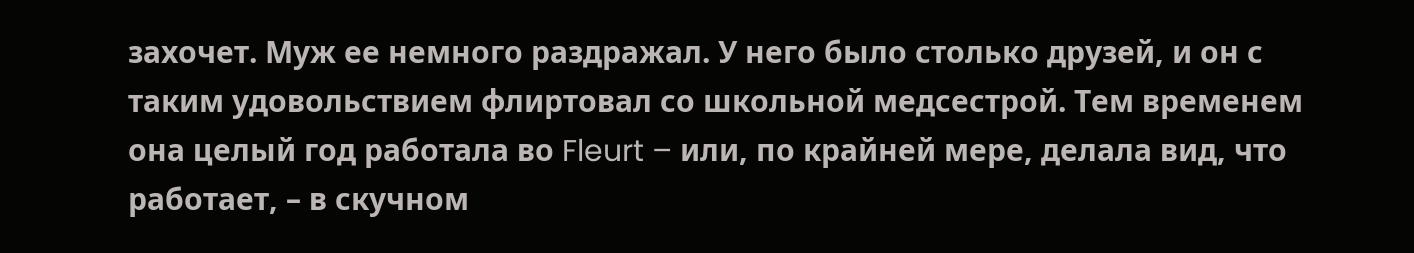захочет. Муж ее немного раздражал. У него было столько друзей, и он с таким удовольствием флиртовал со школьной медсестрой. Тем временем она целый год работала во Fleurt – или, по крайней мере, делала вид, что работает, – в скучном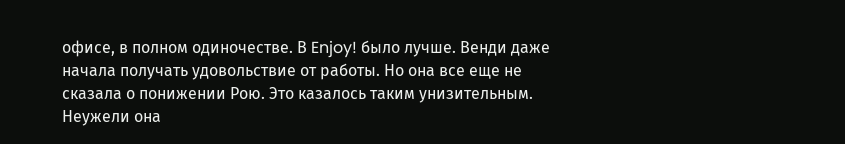офисе, в полном одиночестве. В Enjoy! было лучше. Венди даже начала получать удовольствие от работы. Но она все еще не сказала о понижении Рою. Это казалось таким унизительным. Неужели она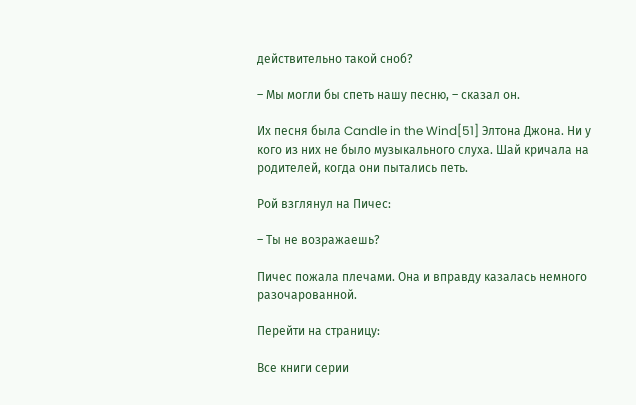действительно такой сноб?

– Мы могли бы спеть нашу песню, – сказал он.

Их песня была Candle in the Wind[51] Элтона Джона. Ни у кого из них не было музыкального слуха. Шай кричала на родителей, когда они пытались петь.

Рой взглянул на Пичес:

– Ты не возражаешь?

Пичес пожала плечами. Она и вправду казалась немного разочарованной.

Перейти на страницу:

Все книги серии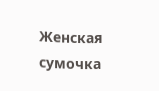Женская сумочка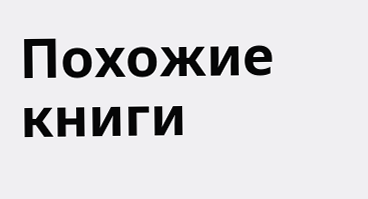Похожие книги